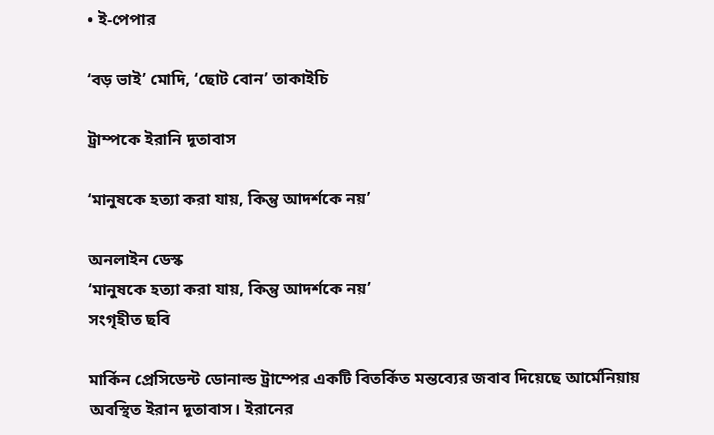• ই-পেপার

‘বড় ভাই’ মোদি, ‘ছোট বোন’ তাকাইচি

ট্রাম্পকে ইরানি দূতাবাস

‘মানুষকে হত্যা করা যায়, কিন্তু আদর্শকে নয়’

অনলাইন ডেস্ক
‘মানুষকে হত্যা করা যায়, কিন্তু আদর্শকে নয়’
সংগৃহীত ছবি

মার্কিন প্রেসিডেন্ট ডোনাল্ড ট্রাম্পের একটি বিতর্কিত মন্তব্যের জবাব দিয়েছে আর্মেনিয়ায় অবস্থিত ইরান দূতাবাস। ইরানের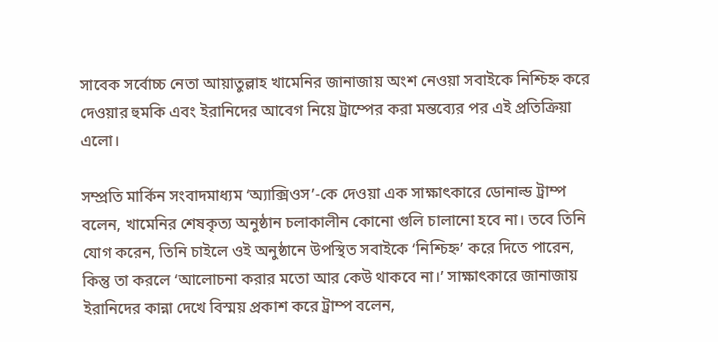সাবেক সর্বোচ্চ নেতা আয়াতুল্লাহ খামেনির জানাজায় অংশ নেওয়া সবাইকে নিশ্চিহ্ন করে দেওয়ার হুমকি এবং ইরানিদের আবেগ নিয়ে ট্রাম্পের করা মন্তব্যের পর এই প্রতিক্রিয়া এলো।

সম্প্রতি মার্কিন সংবাদমাধ্যম ‘অ্যাক্সিওস’-কে দেওয়া এক সাক্ষাৎকারে ডোনাল্ড ট্রাম্প বলেন, খামেনির শেষকৃত্য অনুষ্ঠান চলাকালীন কোনো গুলি চালানো হবে না। তবে তিনি যোগ করেন, তিনি চাইলে ওই অনুষ্ঠানে উপস্থিত সবাইকে ‘নিশ্চিহ্ন’ করে দিতে পারেন, কিন্তু তা করলে ‘আলোচনা করার মতো আর কেউ থাকবে না।’ সাক্ষাৎকারে জানাজায় ইরানিদের কান্না দেখে বিস্ময় প্রকাশ করে ট্রাম্প বলেন,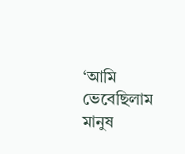‘আমি ভেবেছিলাম মানুষ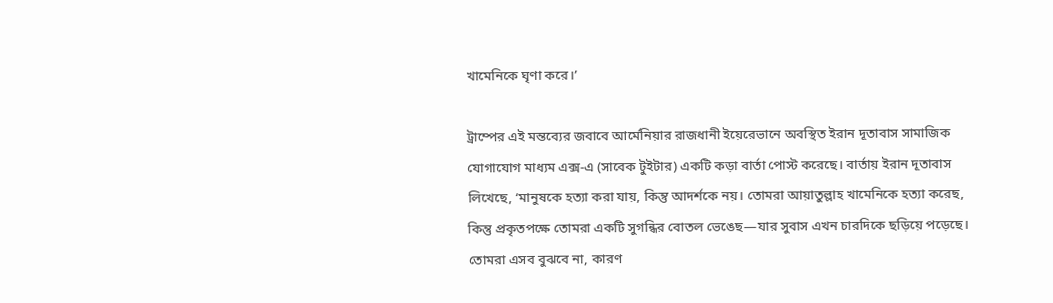খামেনিকে ঘৃণা করে।’

ট্রাম্পের এই মন্তব্যের জবাবে আর্মেনিয়ার রাজধানী ইয়েরেভানে অবস্থিত ইরান দূতাবাস সামাজিক যোগাযোগ মাধ্যম এক্স-এ (সাবেক টুইটার) একটি কড়া বার্তা পোস্ট করেছে। বার্তায় ইরান দূতাবাস লিখেছে, ‘মানুষকে হত্যা করা যায়, কিন্তু আদর্শকে নয়। তোমরা আয়াতুল্লাহ খামেনিকে হত্যা করেছ, কিন্তু প্রকৃতপক্ষে তোমরা একটি সুগন্ধির বোতল ভেঙেছ—যার সুবাস এখন চারদিকে ছড়িয়ে পড়েছে। তোমরা এসব বুঝবে না, কারণ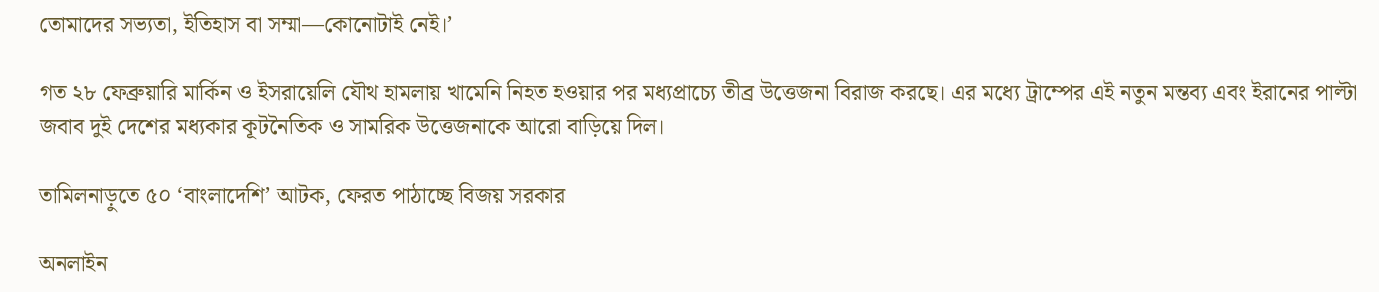তোমাদের সভ্যতা, ইতিহাস বা সম্মা—কোনোটাই নেই।’

গত ২৮ ফেব্রুয়ারি মার্কিন ও ইসরায়েলি যৌথ হামলায় খামেনি নিহত হওয়ার পর মধ্যপ্রাচ্যে তীব্র উত্তেজনা বিরাজ করছে। এর মধ্যে ট্রাম্পের এই নতুন মন্তব্য এবং ইরানের পাল্টা জবাব দুই দেশের মধ্যকার কূটনৈতিক ও সামরিক উত্তেজনাকে আরো বাড়িয়ে দিল।

তামিলনাড়ুতে ৫০ ‘বাংলাদেশি’ আটক, ফেরত পাঠাচ্ছে বিজয় সরকার

অনলাইন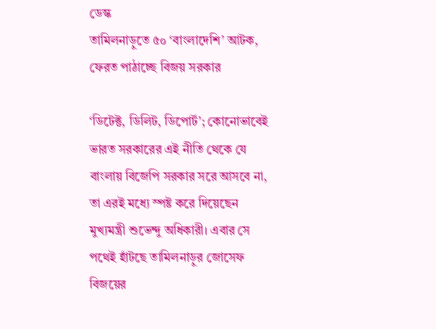ডেস্ক
তামিলনাড়ুতে ৫০ ‘বাংলাদেশি’ আটক, ফেরত পাঠাচ্ছে বিজয় সরকার

‘ডিটেক্ট, ডিলিট, ডিপোর্ট’; কোনোভাবেই ভারত সরকারের এই নীতি থেকে যে বাংলায় বিজেপি সরকার সরে আসবে না, তা এরই মধ্যে স্পষ্ট করে দিয়েছেন মুখ্যমন্ত্রী শুভেন্দু অধিকারী। এবার সে পথেই হাঁটছে তামিলনাড়ুর জোসেফ বিজয়ের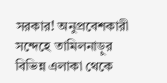সরকার! অনুপ্রবেশকারী সন্দেহে তামিলনাড়ুর বিভিন্ন এলাকা থেকে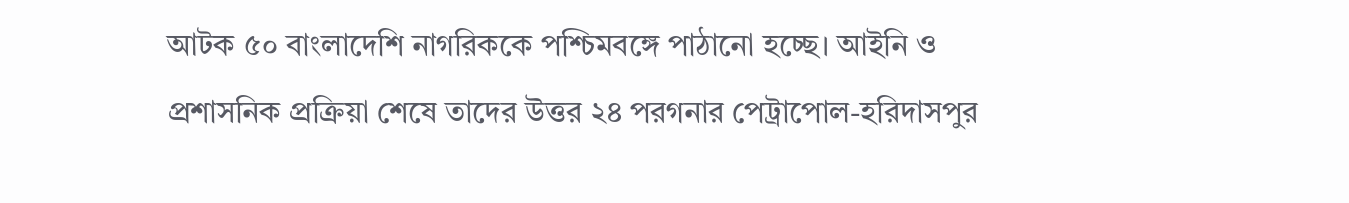আটক ৫০ বাংলাদেশি নাগরিককে পশ্চিমবঙ্গে পাঠানো হচ্ছে। আইনি ও প্রশাসনিক প্রক্রিয়া শেষে তাদের উত্তর ২৪ পরগনার পেট্রাপোল-হরিদাসপুর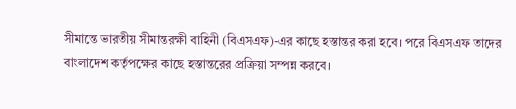সীমান্তে ভারতীয় সীমান্তরক্ষী বাহিনী (বিএসএফ)-এর কাছে হস্তান্তর করা হবে। পরে বিএসএফ তাদের বাংলাদেশ কর্তৃপক্ষের কাছে হস্তান্তরের প্রক্রিয়া সম্পন্ন করবে।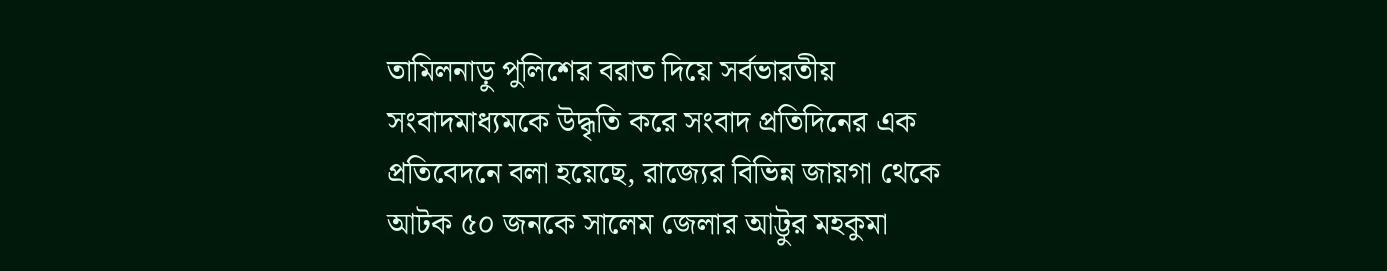তামিলনাড়ু পুলিশের বরাত দিয়ে সর্বভারতীয় সংবাদমাধ্যমকে উদ্ধৃতি করে সংবাদ প্রতিদিনের এক প্রতিবেদনে বলা হয়েছে, রাজ্যের বিভিন্ন জায়গা থেকে আটক ৫০ জনকে সালেম জেলার আট্টুর মহকুমা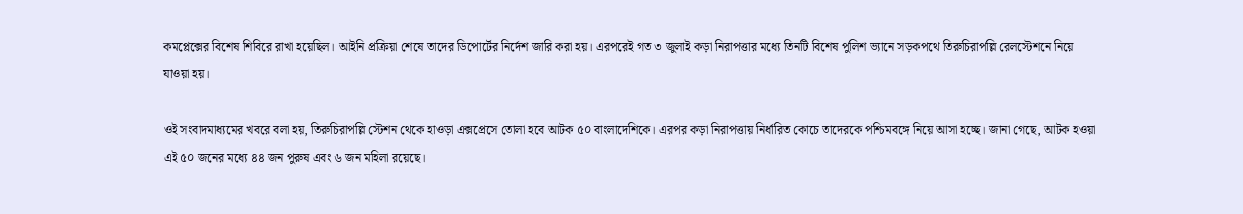কমপ্লেক্সের বিশেষ শিবিরে রাখা হয়েছিল। আইনি প্রক্রিয়া শেষে তাদের ডিপোর্টের নির্দেশ জারি করা হয়। এরপরেই গত ৩ জুলাই কড়া নিরাপত্তার মধ্যে তিনটি বিশেষ পুলিশ ভ্যানে সড়কপথে তিরুচিরাপল্লি রেলস্টেশনে নিয়ে যাওয়া হয়।

ওই সংবাদমাধ্যমের খবরে বলা হয়, তিরুচিরাপল্লি স্টেশন থেকে হাওড়া এক্সপ্রেসে তোলা হবে আটক ৫০ বাংলাদেশিকে। এরপর কড়া নিরাপত্তায় নির্ধারিত কোচে তাদেরকে পশ্চিমবঙ্গে নিয়ে আসা হচ্ছে। জানা গেছে, আটক হওয়া এই ৫০ জনের মধ্যে ৪৪ জন পুরুষ এবং ৬ জন মহিলা রয়েছে।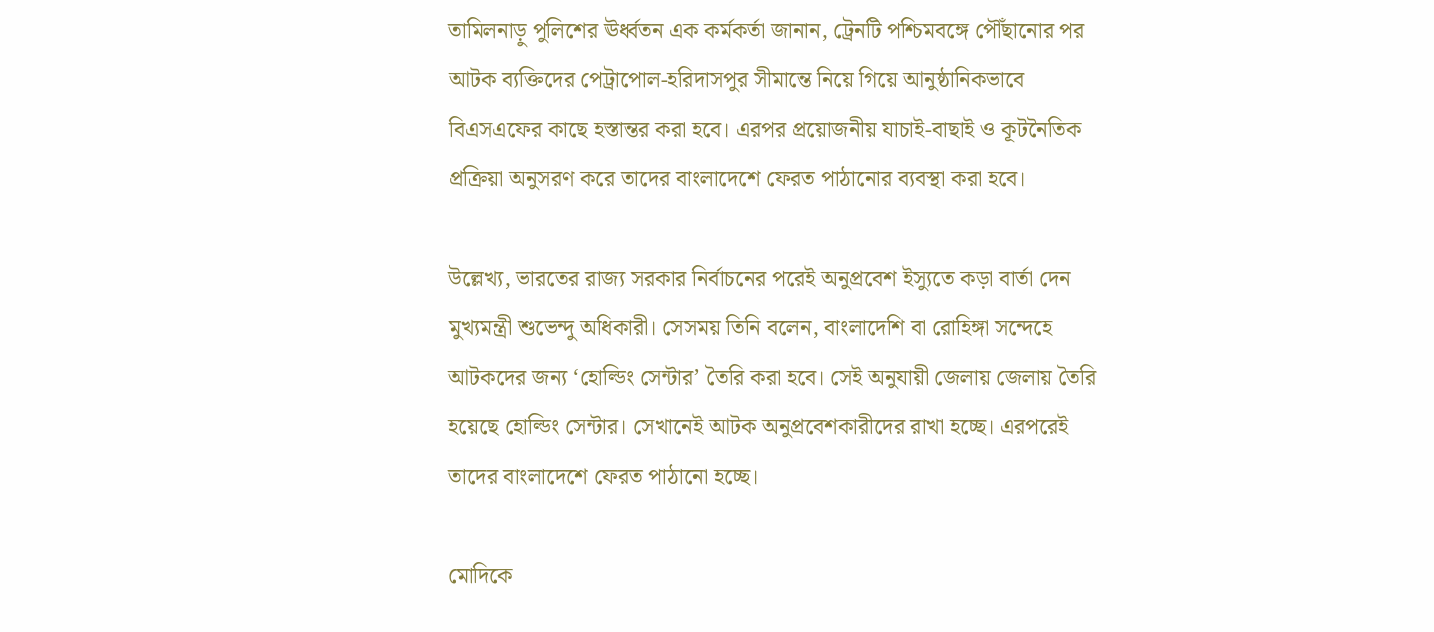তামিলনাড়ু পুলিশের ঊর্ধ্বতন এক কর্মকর্তা জানান, ট্রেনটি পশ্চিমবঙ্গে পৌঁছানোর পর আটক ব্যক্তিদের পেট্রাপোল-হরিদাসপুর সীমান্তে নিয়ে গিয়ে আনুষ্ঠানিকভাবে বিএসএফের কাছে হস্তান্তর করা হবে। এরপর প্রয়োজনীয় যাচাই-বাছাই ও কূটনৈতিক প্রক্রিয়া অনুসরণ করে তাদের বাংলাদেশে ফেরত পাঠানোর ব্যবস্থা করা হবে।

উল্লেখ্য, ভারতের রাজ্য সরকার নির্বাচনের পরেই অনুপ্রবেশ ইস্যুতে কড়া বার্তা দেন মুখ্যমন্ত্রী শুভেন্দু অধিকারী। সেসময় তিনি বলেন, বাংলাদেশি বা রোহিঙ্গা সন্দেহে আটকদের জন্য ‘হোল্ডিং সেন্টার’ তৈরি করা হবে। সেই অনুযায়ী জেলায় জেলায় তৈরি হয়েছে হোল্ডিং সেন্টার। সেখানেই আটক অনুপ্রবেশকারীদের রাখা হচ্ছে। এরপরেই তাদের বাংলাদেশে ফেরত পাঠানো হচ্ছে।

মোদিকে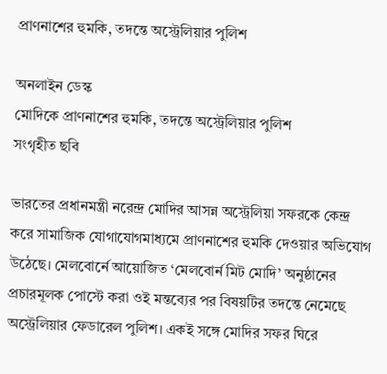প্রাণনাশের হুমকি, তদন্তে অস্ট্রেলিয়ার পুলিশ

অনলাইন ডেস্ক
মোদিকে প্রাণনাশের হুমকি, তদন্তে অস্ট্রেলিয়ার পুলিশ
সংগৃহীত ছবি

ভারতের প্রধানমন্ত্রী নরেন্দ্র মোদির আসন্ন অস্ট্রেলিয়া সফরকে কেন্দ্র করে সামাজিক যোগাযোগমাধ্যমে প্রাণনাশের হুমকি দেওয়ার অভিযোগ উঠেছে। মেলবোর্নে আয়োজিত ‘মেলবোর্ন মিট মোদি’ অনুষ্ঠানের প্রচারমূলক পোস্টে করা ওই মন্তব্যের পর বিষয়টির তদন্তে নেমেছে অস্ট্রেলিয়ার ফেডারেল পুলিশ। একই সঙ্গে মোদির সফর ঘিরে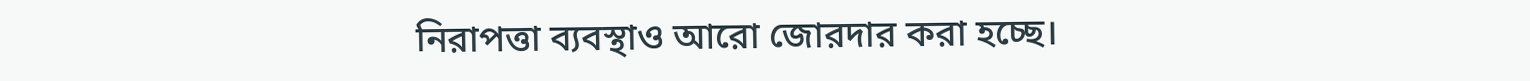নিরাপত্তা ব্যবস্থাও আরো জোরদার করা হচ্ছে।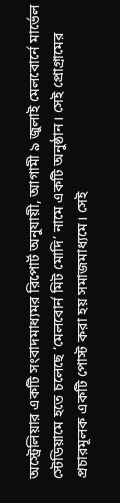অস্ট্রেলিয়ার একটি সংবাদমাধ্যমর রিপোর্ট অনুযায়ী, আগামী ৯ জুলাই মেলবোর্নে মার্ভেল স্টেডিয়ামে হতে চলেছে ‘মেলবোর্ন মিট মোদি’ নামে একটি অনুষ্ঠান। সেই প্রোগ্রামের প্রচারমূলক একটি পোস্ট করা হয় সমাজমাধ্যমে। সেই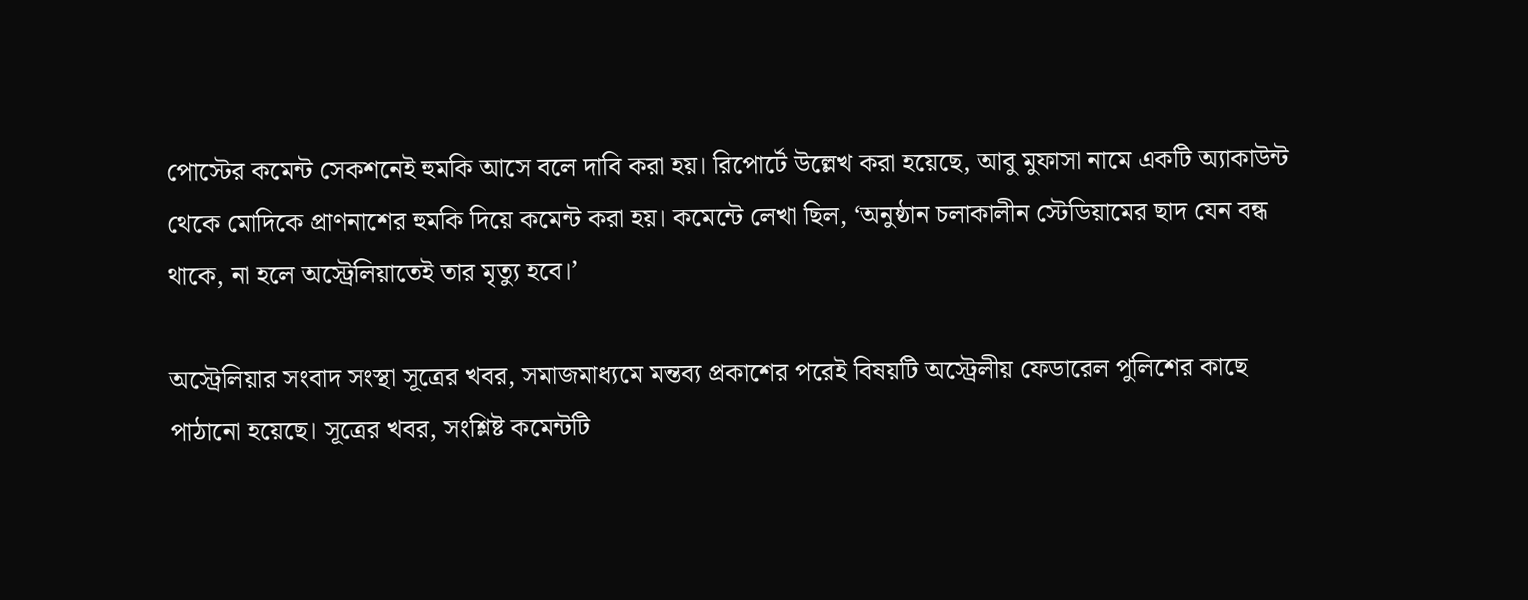পোস্টের কমেন্ট সেকশনেই হুমকি আসে বলে দাবি করা হয়। রিপোর্টে উল্লেখ করা হয়েছে, আবু মুফাসা নামে একটি অ্যাকাউন্ট থেকে মোদিকে প্রাণনাশের হুমকি দিয়ে কমেন্ট করা হয়। কমেন্টে লেখা ছিল, ‘অনুষ্ঠান চলাকালীন স্টেডিয়ামের ছাদ যেন বন্ধ থাকে, না হলে অস্ট্রেলিয়াতেই তার মৃত্যু হবে।’

অস্ট্রেলিয়ার সংবাদ সংস্থা সূত্রের খবর, সমাজমাধ্যমে মন্তব্য প্রকাশের পরেই বিষয়টি অস্ট্রেলীয় ফেডারেল পুলিশের কাছে পাঠানো হয়েছে। সূত্রের খবর, সংশ্লিষ্ট কমেন্টটি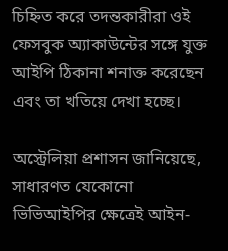চিহ্নিত করে তদন্তকারীরা ওই ফেসবুক অ্যাকাউন্টের সঙ্গে যুক্ত আইপি ঠিকানা শনাক্ত করেছেন এবং তা খতিয়ে দেখা হচ্ছে।

অস্ট্রেলিয়া প্রশাসন জানিয়েছে, সাধারণত যেকোনো ভিভিআইপির ক্ষেত্রেই আইন-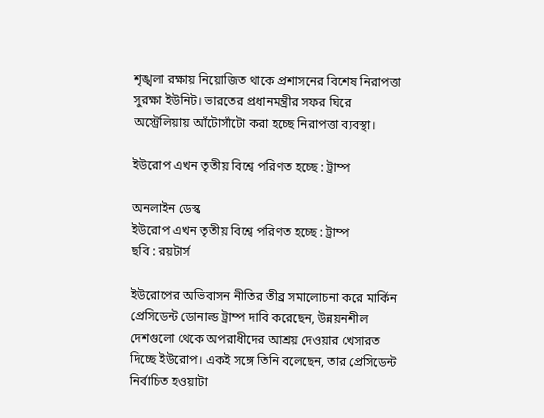শৃঙ্খলা রক্ষায় নিয়োজিত থাকে প্রশাসনের বিশেষ নিরাপত্তা সুরক্ষা ইউনিট। ভারতের প্রধানমন্ত্রীর সফর ঘিরে অস্ট্রেলিয়ায় আঁটোসাঁটো করা হচ্ছে নিরাপত্তা ব্যবস্থা।

ইউরোপ এখন তৃতীয় বিশ্বে পরিণত হচ্ছে : ট্রাম্প

অনলাইন ডেস্ক
ইউরোপ এখন তৃতীয় বিশ্বে পরিণত হচ্ছে : ট্রাম্প
ছবি : রয়টার্স

ইউরোপের অভিবাসন নীতির তীব্র সমালোচনা করে মার্কিন প্রেসিডেন্ট ডোনাল্ড ট্রাম্প দাবি করেছেন, উন্নয়নশীল দেশগুলো থেকে অপরাধীদের আশ্রয় দেওয়ার খেসারত দিচ্ছে ইউরোপ। একই সঙ্গে তিনি বলেছেন, তার প্রেসিডেন্ট নির্বাচিত হওয়াটা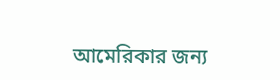আমেরিকার জন্য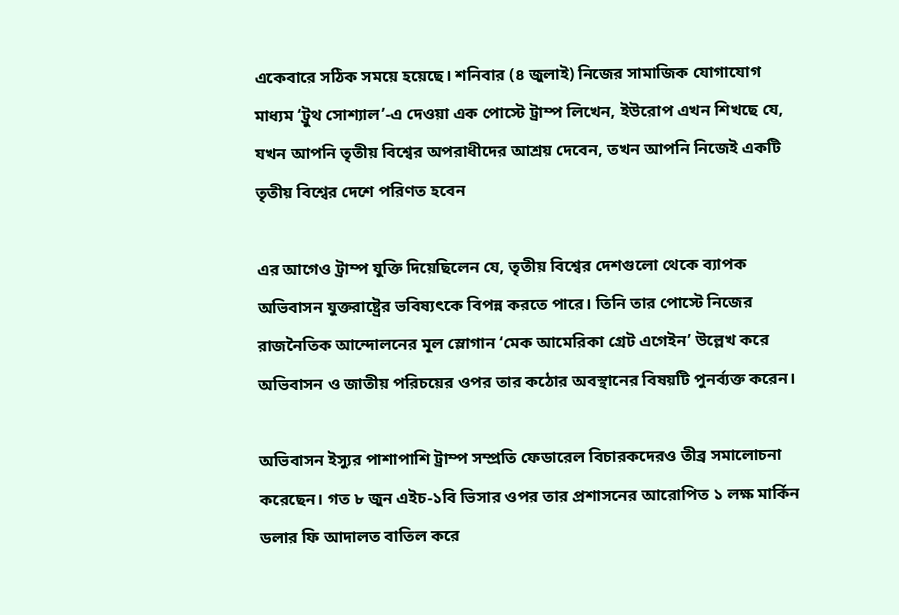একেবারে সঠিক সময়ে হয়েছে। শনিবার (৪ জুলাই) নিজের সামাজিক যোগাযোগ মাধ্যম ‘ট্রুথ সোশ্যাল’-এ দেওয়া এক পোস্টে ট্রাম্প লিখেন, ইউরোপ এখন শিখছে যে, যখন আপনি তৃতীয় বিশ্বের অপরাধীদের আশ্রয় দেবেন, তখন আপনি নিজেই একটি তৃতীয় বিশ্বের দেশে পরিণত হবেন

এর আগেও ট্রাম্প যুক্তি দিয়েছিলেন যে, তৃতীয় বিশ্বের দেশগুলো থেকে ব্যাপক অভিবাসন যুক্তরাষ্ট্রের ভবিষ্যৎকে বিপন্ন করতে পারে। তিনি তার পোস্টে নিজের রাজনৈতিক আন্দোলনের মূল স্লোগান ‘মেক আমেরিকা গ্রেট এগেইন’ উল্লেখ করে অভিবাসন ও জাতীয় পরিচয়ের ওপর তার কঠোর অবস্থানের বিষয়টি পুনর্ব্যক্ত করেন।

অভিবাসন ইস্যুর পাশাপাশি ট্রাম্প সম্প্রতি ফেডারেল বিচারকদেরও তীব্র সমালোচনা করেছেন। গত ৮ জুন এইচ-১বি ভিসার ওপর তার প্রশাসনের আরোপিত ১ লক্ষ মার্কিন ডলার ফি আদালত বাতিল করে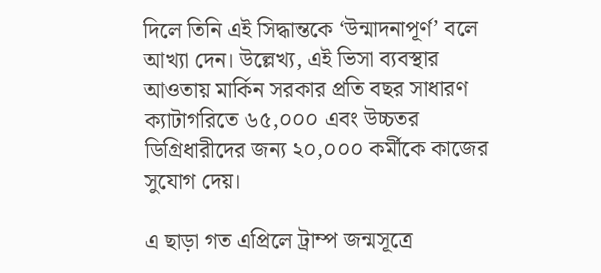দিলে তিনি এই সিদ্ধান্তকে ‘উন্মাদনাপূর্ণ’ বলে আখ্যা দেন। উল্লেখ্য, এই ভিসা ব্যবস্থার আওতায় মার্কিন সরকার প্রতি বছর সাধারণ ক্যাটাগরিতে ৬৫,০০০ এবং উচ্চতর ডিগ্রিধারীদের জন্য ২০,০০০ কর্মীকে কাজের সুযোগ দেয়।

এ ছাড়া গত এপ্রিলে ট্রাম্প জন্মসূত্রে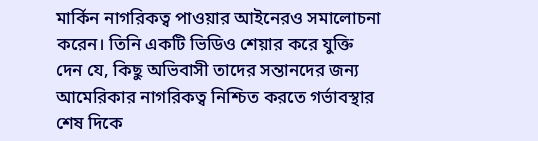মার্কিন নাগরিকত্ব পাওয়ার আইনেরও সমালোচনা করেন। তিনি একটি ভিডিও শেয়ার করে যুক্তি দেন যে, কিছু অভিবাসী তাদের সন্তানদের জন্য আমেরিকার নাগরিকত্ব নিশ্চিত করতে গর্ভাবস্থার শেষ দিকে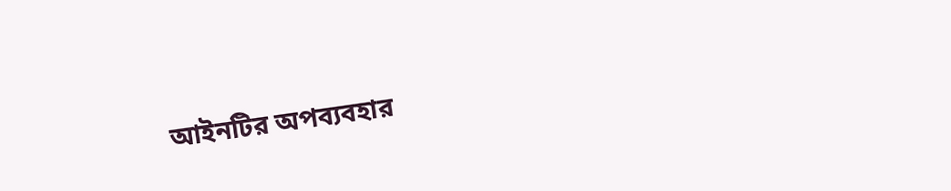আইনটির অপব্যবহার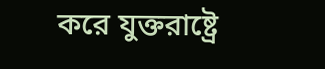করে যুক্তরাষ্ট্রে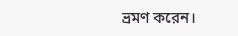ভ্রমণ করেন।